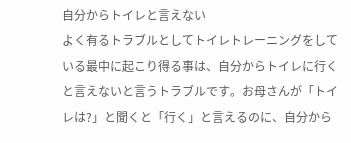自分からトイレと言えない
よく有るトラブルとしてトイレトレーニングをしている最中に起こり得る事は、自分からトイレに行くと言えないと言うトラブルです。お母さんが「トイレは?」と聞くと「行く」と言えるのに、自分から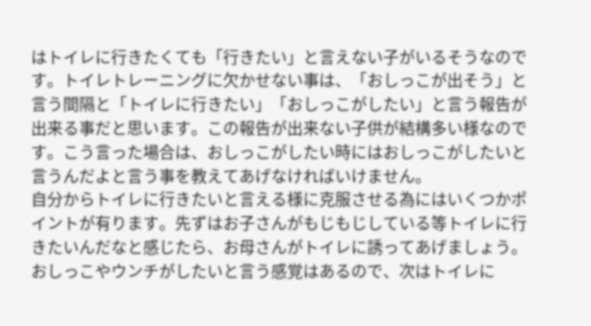はトイレに行きたくても「行きたい」と言えない子がいるそうなのです。トイレトレーニングに欠かせない事は、「おしっこが出そう」と言う間隔と「トイレに行きたい」「おしっこがしたい」と言う報告が出来る事だと思います。この報告が出来ない子供が結構多い様なのです。こう言った場合は、おしっこがしたい時にはおしっこがしたいと言うんだよと言う事を教えてあげなければいけません。
自分からトイレに行きたいと言える様に克服させる為にはいくつかポイントが有ります。先ずはお子さんがもじもじしている等トイレに行きたいんだなと感じたら、お母さんがトイレに誘ってあげましょう。おしっこやウンチがしたいと言う感覚はあるので、次はトイレに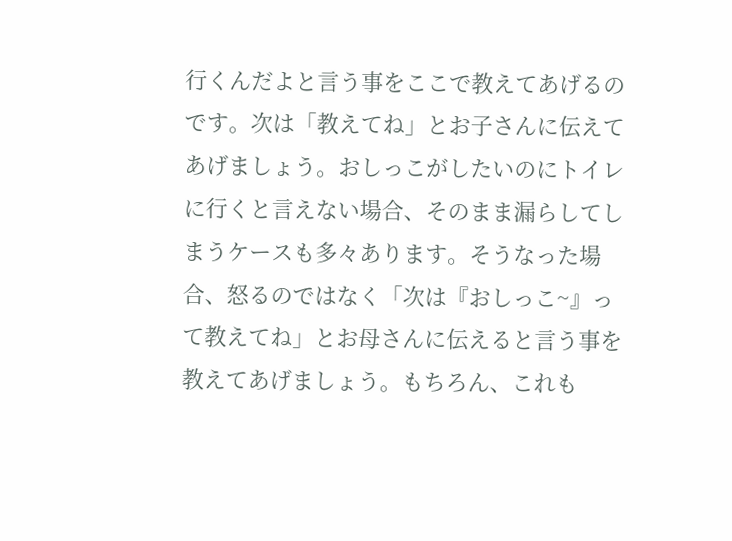行くんだよと言う事をここで教えてあげるのです。次は「教えてね」とお子さんに伝えてあげましょう。おしっこがしたいのにトイレに行くと言えない場合、そのまま漏らしてしまうケースも多々あります。そうなった場合、怒るのではなく「次は『おしっこ~』って教えてね」とお母さんに伝えると言う事を教えてあげましょう。もちろん、これも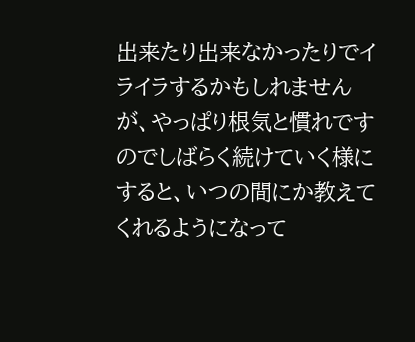出来たり出来なかったりでイライラするかもしれませんが、やっぱり根気と慣れですのでしばらく続けていく様にすると、いつの間にか教えてくれるようになって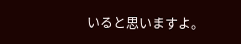いると思いますよ。